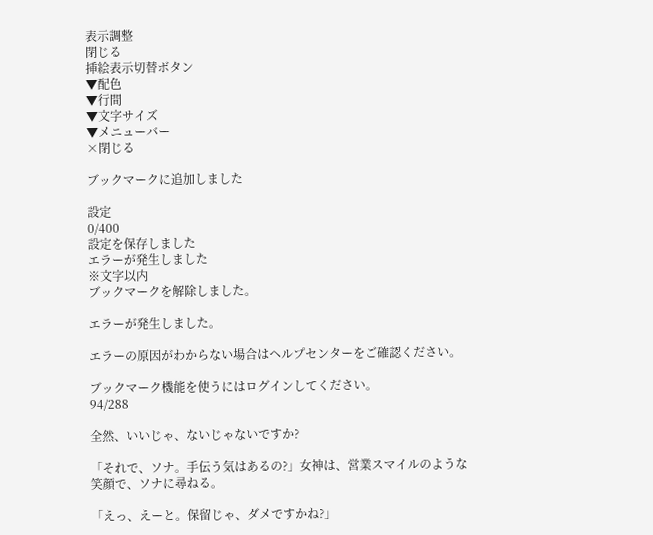表示調整
閉じる
挿絵表示切替ボタン
▼配色
▼行間
▼文字サイズ
▼メニューバー
×閉じる

ブックマークに追加しました

設定
0/400
設定を保存しました
エラーが発生しました
※文字以内
ブックマークを解除しました。

エラーが発生しました。

エラーの原因がわからない場合はヘルプセンターをご確認ください。

ブックマーク機能を使うにはログインしてください。
94/288

全然、いいじゃ、ないじゃないですか?

「それで、ソナ。手伝う気はあるの?」女神は、営業スマイルのような笑顔で、ソナに尋ねる。

「えっ、えーと。保留じゃ、ダメですかね?」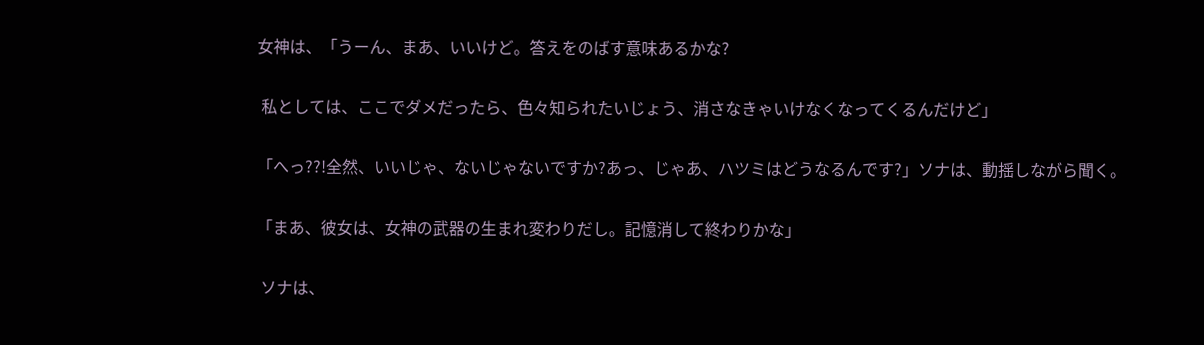女神は、「うーん、まあ、いいけど。答えをのばす意味あるかな?

 私としては、ここでダメだったら、色々知られたいじょう、消さなきゃいけなくなってくるんだけど」

「へっ??!全然、いいじゃ、ないじゃないですか?あっ、じゃあ、ハツミはどうなるんです?」ソナは、動揺しながら聞く。

「まあ、彼女は、女神の武器の生まれ変わりだし。記憶消して終わりかな」

 ソナは、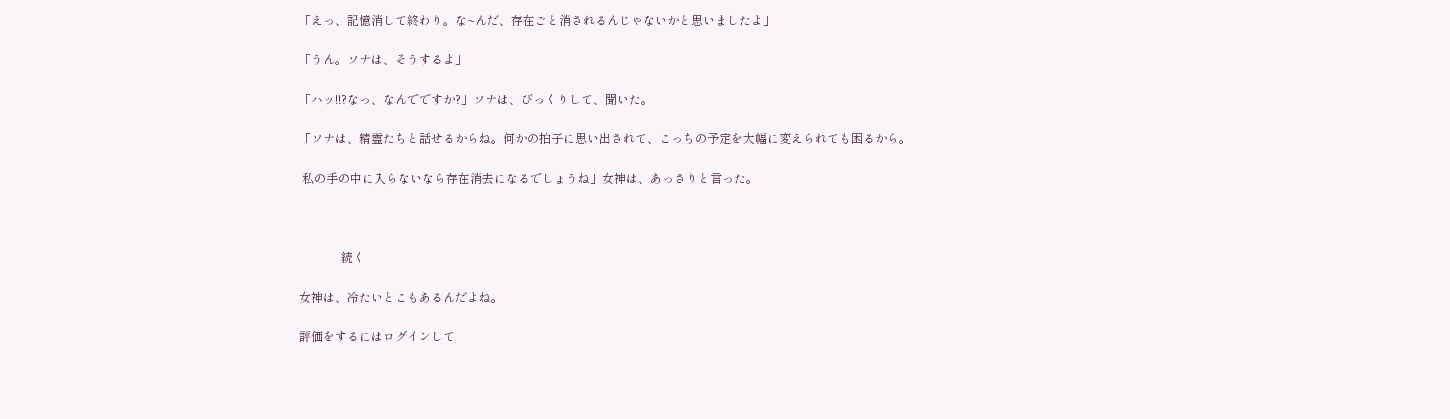「えっ、記憶消して終わり。な~んだ、存在ごと消されるんじゃないかと思いましたよ」

「うん。ソナは、そうするよ」

「ハッ!!?なっ、なんでですか?」ソナは、びっくりして、聞いた。

「ソナは、精霊たちと話せるからね。何かの拍子に思い出されて、こっちの予定を大幅に変えられても困るから。

 私の手の中に入らないなら存在消去になるでしょうね」女神は、あっさりと言った。



              続く

女神は、冷たいとこもあるんだよね。

評価をするにはログインして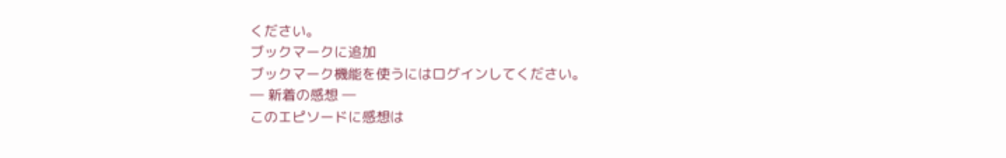ください。
ブックマークに追加
ブックマーク機能を使うにはログインしてください。
― 新着の感想 ―
このエピソードに感想は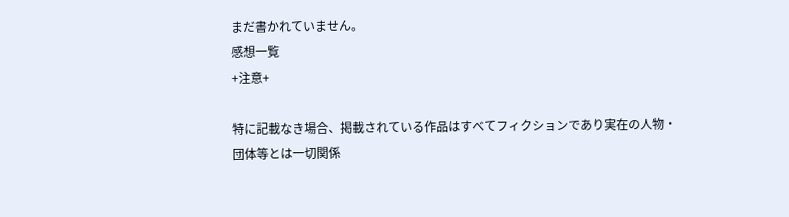まだ書かれていません。
感想一覧
+注意+

特に記載なき場合、掲載されている作品はすべてフィクションであり実在の人物・団体等とは一切関係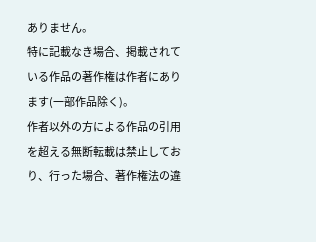ありません。
特に記載なき場合、掲載されている作品の著作権は作者にあります(一部作品除く)。
作者以外の方による作品の引用を超える無断転載は禁止しており、行った場合、著作権法の違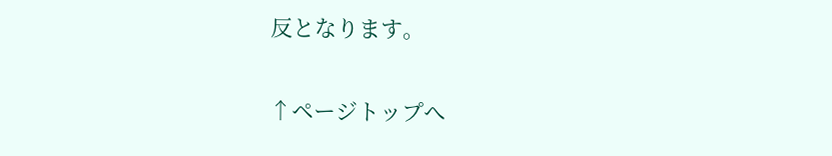反となります。

↑ページトップへ